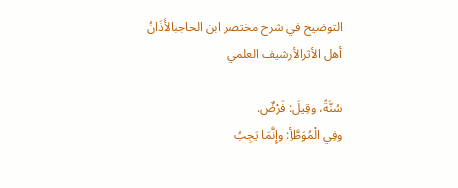التوضيح في شرح مختصر ابن الحاجبالأَذَانُ
أهل الأثرالأرشيف العلمي

سُنَّةً، وقِيلَ: فَرْضٌ.
وفِي الْمُوَطَّأِ: وإِنَّمَا يَجِبُ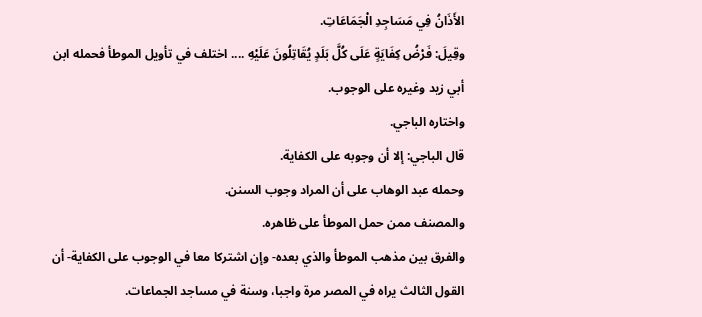الأَذَانُ فِي مَسَاجِدِ الْجَمَاعَاتِ.
وقِيلَ: فَرْضُ كِفَايَةٍ عَلَى كُلَّ بَلَدٍ يُقَاتِلُونَ عَلَيْهِ .... اختلف في تأويل الموطأ فحمله ابن أبي زيد وغيره على الوجوب.
واختاره الباجي.
قال الباجي: إلا أن وجوبه على الكفاية.
وحمله عبد الوهاب على أن المراد وجوب السنن.
والمصنف ممن حمل الموطأ على ظاهره.
والفرق بين مذهب الموطأ والذي بعده- وإن اشتركا معا في الوجوب على الكفاية- أن القول الثالث يراه في المصر مرة واجبا، وسنة في مساجد الجماعات.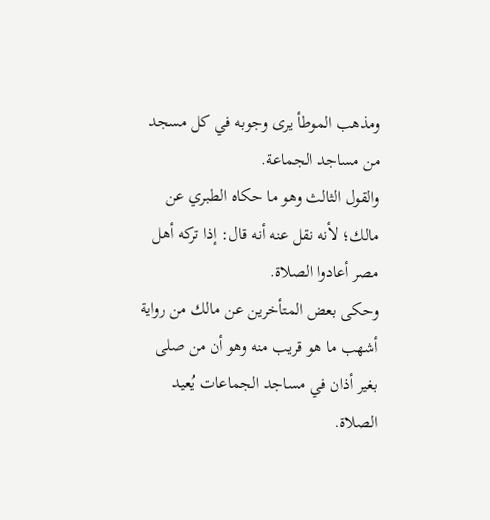ومذهب الموطأ يرى وجوبه في كل مسجد من مساجد الجماعة.
والقول الثالث وهو ما حكاه الطبري عن مالك؛ لأنه نقل عنه أنه قال: إذا تركه أهل مصر أعادوا الصلاة.
وحكى بعض المتأخرين عن مالك من رواية أشهب ما هو قريب منه وهو أن من صلى بغير أذان في مساجد الجماعات يُعيد الصلاة.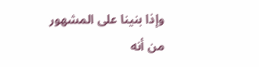وإذا بنينا على المشهور من أنه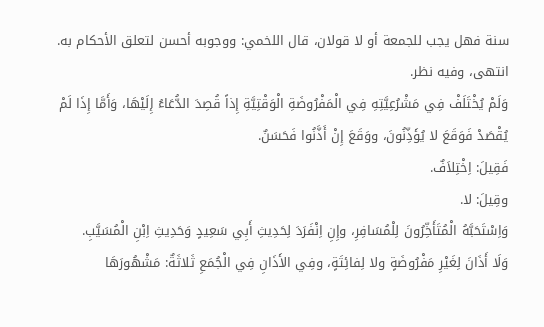سنة فهل يجب للجمعة أو لا قولان، قال اللخمي: ووجوبه أحسن لتعلق الأحكام به.
انتهى، وفيه نظر.
وَلَمْ يُخْتَلَفْ فِي مَشْرُعِيَّتِهِ فِي الْمَفْرُوضَةِ الْوَقْتِيَّةِ إِذاً قُصِدَ الدُّعَاءُ إِلَيْهَا، وَأَمَّا إِذَا لَمْ يُقْصَدْ فَوَقَعَ لا يُؤَذِّنُونَ، ووَقَعَ إِنْ أَذَّنُوا فَحَسَنٌ.
فَقِيلَ: اِخْتِلاَفٌ.
وقِيلَ: لا.
وَاِسْتَحَبَّهُ الْمُتَأَخِّرُونَ لِلْمُسَافِرِ، وإِنِ اِنْفَرَدَ لِحَدِيثِ أَبِي سَعِيدٍ وَحَدِيثِ اِبْنِ الْمُسَيَّبِ.
وَلَا أَذَانَ لِغَيْرِ مَفْرُوضَةٍ ولا لِفائِتَةٍ، وفِي الأَذَانِ فِي الْجُمَعِ ثَلاثَةٌ: مَشْهُورَهَا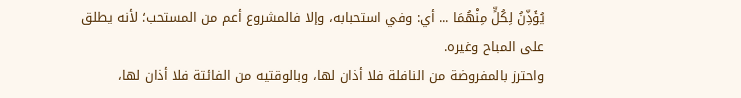يُؤَذِّنُ لِكُلٍّ مِنْهُمَا ... أي: وفي استحبابه، وإلا فالمشروع أعم من المستحب؛ لأنه يطلق على المباح وغيره.
واحترز بالمفروضة من النافلة فلا أذان لها، وبالوقتيه من الفائتة فلا أذان لها،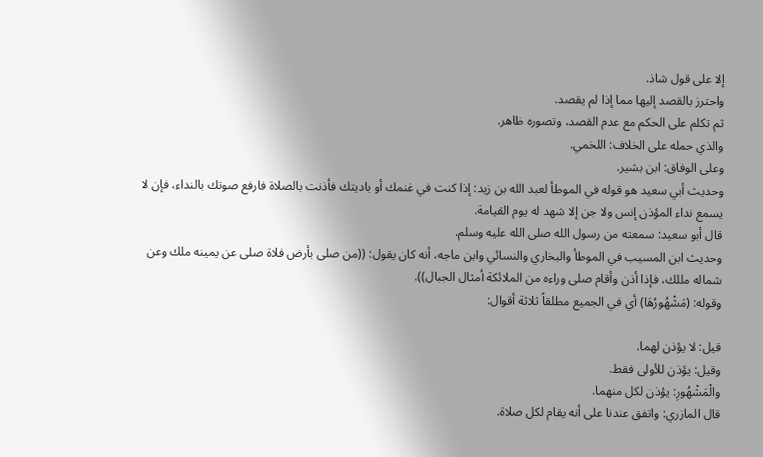إلا على قول شاذ.
واحترز بالقصد إليها مما إذا لم يقصد.
ثم تكلم على الحكم مع عدم القصد، وتصوره ظاهر.
والذي حمله على الخلاف: اللخمي.
وعلى الوفاق: ابن بشير.
وحديث أبي سعيد هو قوله في الموطأ لعبد الله بن زيد: إذا كنت في غنمك أو باديتك فأذنت بالصلاة فارفع صوتك بالنداء، فإن لا يسمع نداء المؤذن إنس ولا جن إلا شهد له يوم القيامة.
قال أبو سعيد: سمعته من رسول الله صلى الله عليه وسلم.
وحديث ابن المسيب في الموطأ والبخاري والنسائي وابن ماجه، أنه كان يقول: ((من صلى بأرض فلاة صلى عن يمينه ملك وعن شماله مللك، فإذا أذن وأقام صلى وراءه من الملائكة أمثال الجبال)).
وقوله: (مَشْهُورُهَا) أي في الجميع مطلقاً ثلاثة أقوال:

قيل: لا يؤذن لهما.
وقيل: يؤذن للأولى فقط.
والْمَشْهُورِ: يؤذن لكل منهما.
قال المازري: واتفق عندنا على أنه يقام لكل صلاة.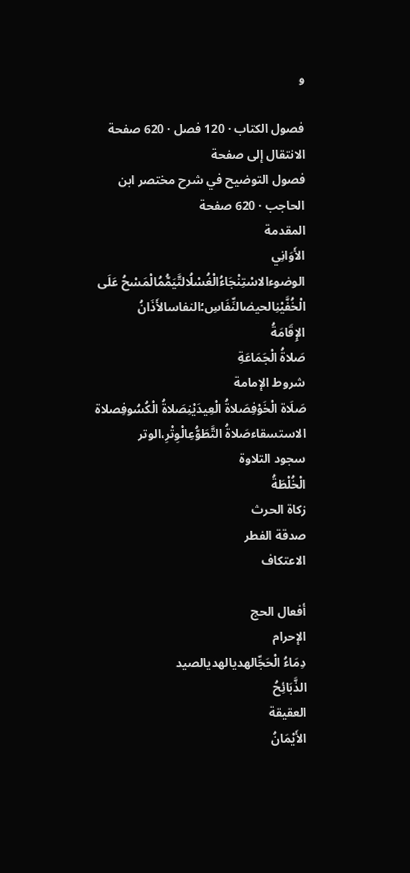و

فصول الكتاب · 120 فصل · 620 صفحة
الانتقال إلى صفحة
فصول التوضيح في شرح مختصر ابن الحاجب · 620 صفحة
المقدمة
الأَوَانِي
الوضوءالاسْتِنْجَاءُالْغُسْلُالتَّيَمُّمُالْمَسْحُ عَلَى الْخُفَّيْنِالحيضالنِّفَاسِ؛النفاسالأَذَانُ
الإِقَامَةُ
صَلاةُ الْجَمَاعَةِ
شروط الإمامة
صَلَاة الْخَوْفِصَلاةُ الْعِيدَيْنِصَلاةُ الْكُسُوفِصلاة الاستسقاءصَلاةُ التَّطَوُّعِالْوِتْرِ،الوتر
سجود التلاوة
الْخُلْطَةُ
زكاة الحرث
صدقة الفطر
الاعتكاف

أفعال الحج
الإحرام
دِمَاءُ الْحَجِّالهديالهديالصيد
الذَّبَائِحُ
العقيقة
الأَيْمَانُ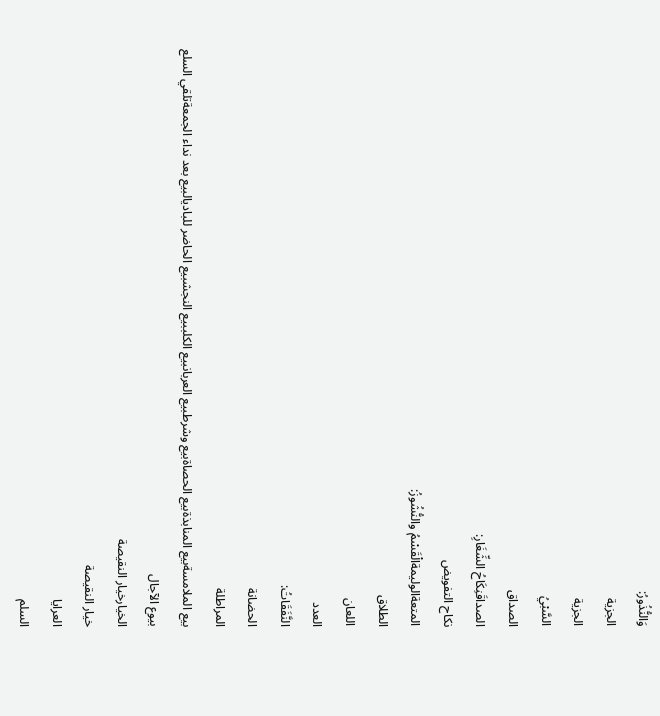وَالنُّذُورُ:
الجزية
الجزية
السَّبْيُ
الصداق
الصداقَنِكَاحُ الشِّغَارِ:
نكاح التفويض
المتعةالوليمةالْقَسْمُ والنُّشُوزُ:
الطلاق
اللعان
العدد
النَّفَقَاتُ:
الحضانة
المراطلة
بيع الملامسةبيع المنابذةبيع الحصاةبيع وشرطبيع العربانبيع الكلببيع النجشبيع الحاضر للباديالبيع بعد نداء الجمعةتلقي السلع
بيوع الآجال
الخيارخيار النقيصة
خيار النقيصة
العرايا
السلم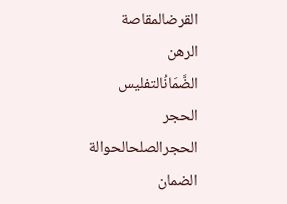القرضالمقاصة
الرهن
الضَّمَانُالتفليس
الحجر
الحجرالصلحالحوالة
الضمان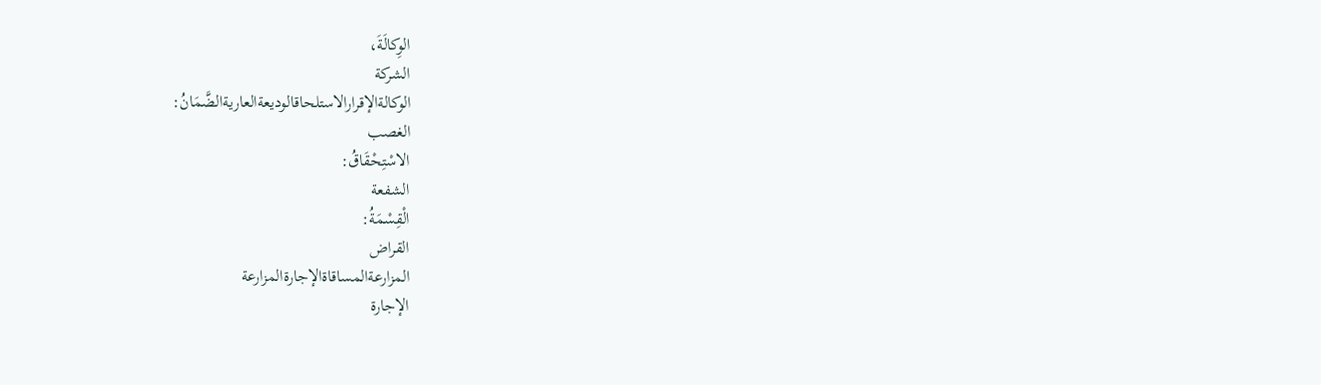الوِكالَةَ،
الشركة
الوكالةالإقرارالاستلحاقالوديعةالعاريةالضَّمَانُ:
الغصب
الاسْتِحْقَاقُ:
الشفعة
الْقِسْمَةُ:
القراض
المزارعةالمساقاةالإجارةالمزارعة
الإجارة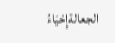الجعالةإِحْيَاءُ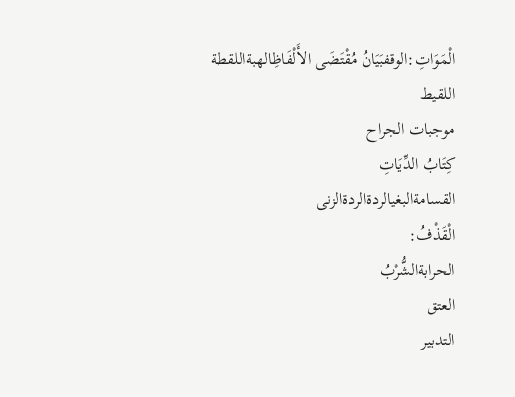الْمَوَاتِ:الوقفبَيَانُ مُقْتَضَى الأَلْفَاظِالهبةاللقطة
اللقيط
موجبات الجراح
كِتَابُ الدِّيَاتِ
القسامةالبغيالردةالردةالزنى
الْقَذْفُ:
الحرابةالشُّرْبُ
العتق
التدبير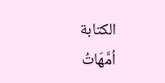الكتابة
اُمَّهَاتُ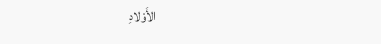الأَوْلادِ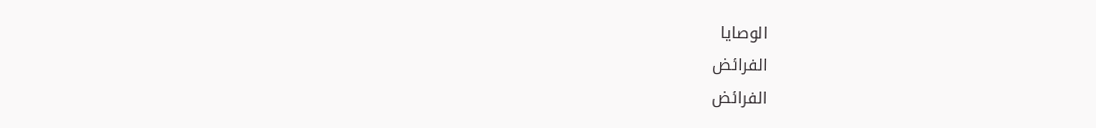الوصايا
الفرائض
الفرائض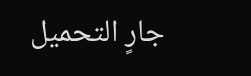جارٍ التحميل